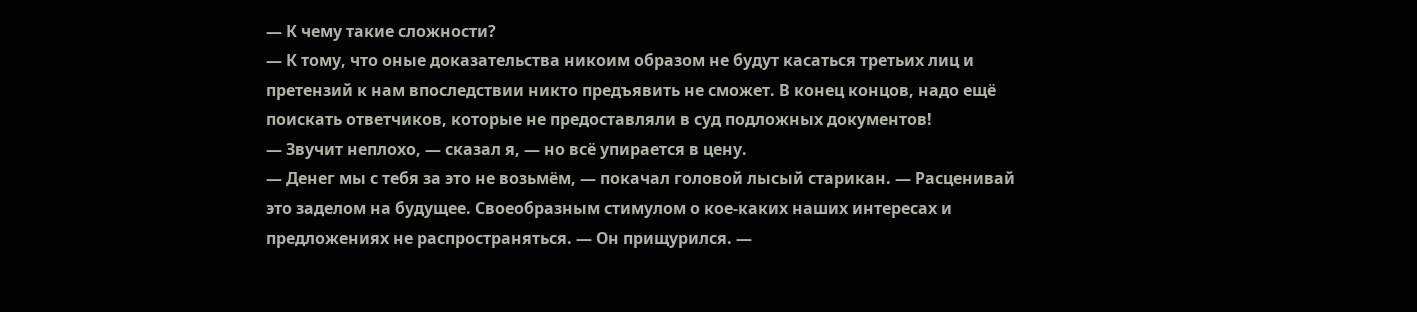— К чему такие сложности?
— К тому, что оные доказательства никоим образом не будут касаться третьих лиц и претензий к нам впоследствии никто предъявить не сможет. В конец концов, надо ещё поискать ответчиков, которые не предоставляли в суд подложных документов!
— Звучит неплохо, — сказал я, — но всё упирается в цену.
— Денег мы с тебя за это не возьмём, — покачал головой лысый старикан. — Расценивай это заделом на будущее. Своеобразным стимулом о кое-каких наших интересах и предложениях не распространяться. — Он прищурился. —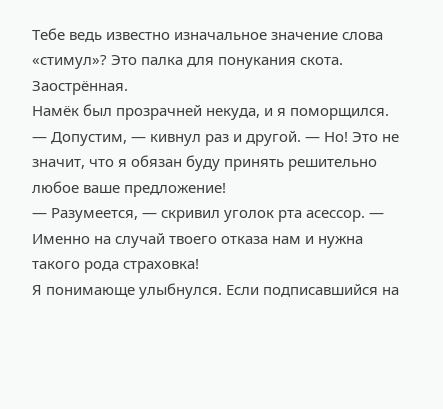Тебе ведь известно изначальное значение слова «стимул»? Это палка для понукания скота. Заострённая.
Намёк был прозрачней некуда, и я поморщился.
— Допустим, — кивнул раз и другой. — Но! Это не значит, что я обязан буду принять решительно любое ваше предложение!
— Разумеется, — скривил уголок рта асессор. — Именно на случай твоего отказа нам и нужна такого рода страховка!
Я понимающе улыбнулся. Если подписавшийся на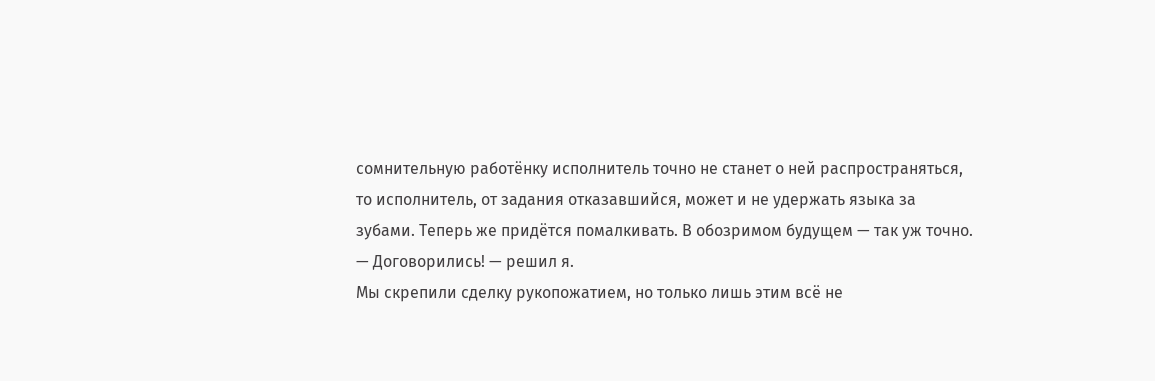сомнительную работёнку исполнитель точно не станет о ней распространяться, то исполнитель, от задания отказавшийся, может и не удержать языка за зубами. Теперь же придётся помалкивать. В обозримом будущем — так уж точно.
— Договорились! — решил я.
Мы скрепили сделку рукопожатием, но только лишь этим всё не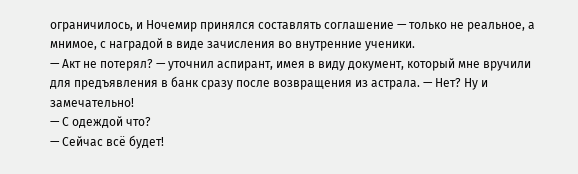ограничилось, и Ночемир принялся составлять соглашение — только не реальное, а мнимое, с наградой в виде зачисления во внутренние ученики.
— Акт не потерял? — уточнил аспирант, имея в виду документ, который мне вручили для предъявления в банк сразу после возвращения из астрала. — Нет? Ну и замечательно!
— С одеждой что?
— Сейчас всё будет!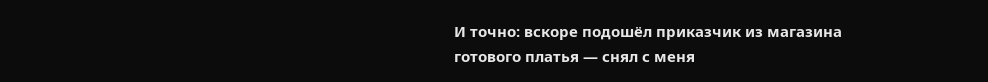И точно: вскоре подошёл приказчик из магазина готового платья — снял с меня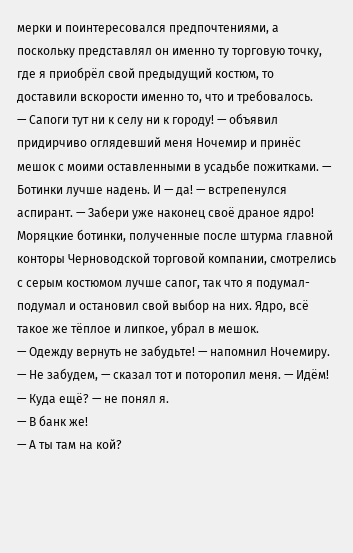мерки и поинтересовался предпочтениями, а поскольку представлял он именно ту торговую точку, где я приобрёл свой предыдущий костюм, то доставили вскорости именно то, что и требовалось.
— Сапоги тут ни к селу ни к городу! — объявил придирчиво оглядевший меня Ночемир и принёс мешок с моими оставленными в усадьбе пожитками. — Ботинки лучше надень. И — да! — встрепенулся аспирант. — Забери уже наконец своё драное ядро!
Моряцкие ботинки, полученные после штурма главной конторы Черноводской торговой компании, смотрелись с серым костюмом лучше сапог, так что я подумал-подумал и остановил свой выбор на них. Ядро, всё такое же тёплое и липкое, убрал в мешок.
— Одежду вернуть не забудьте! — напомнил Ночемиру.
— Не забудем, — сказал тот и поторопил меня. — Идём!
— Куда ещё? — не понял я.
— В банк же!
— А ты там на кой?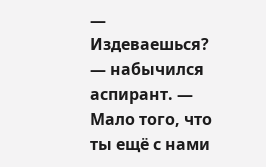— Издеваешься? — набычился аспирант. — Мало того, что ты ещё с нами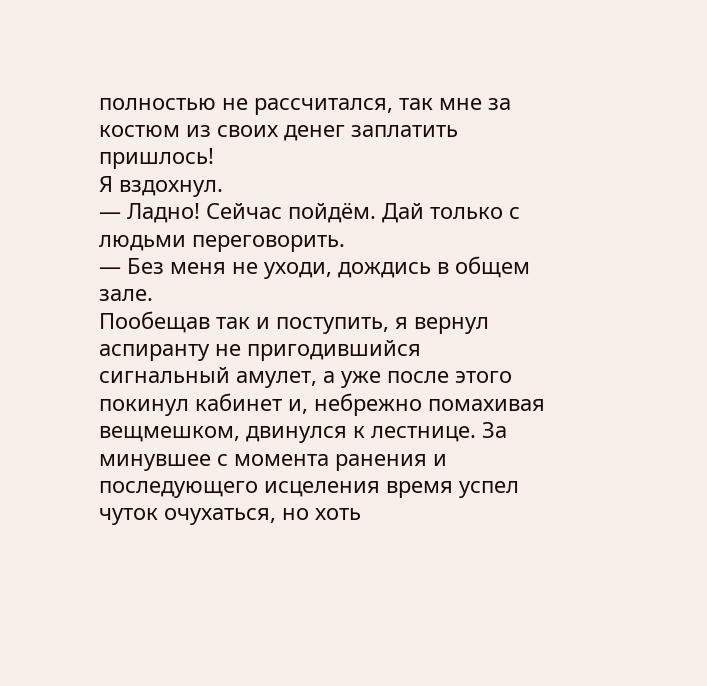полностью не рассчитался, так мне за костюм из своих денег заплатить пришлось!
Я вздохнул.
— Ладно! Сейчас пойдём. Дай только с людьми переговорить.
— Без меня не уходи, дождись в общем зале.
Пообещав так и поступить, я вернул аспиранту не пригодившийся сигнальный амулет, а уже после этого покинул кабинет и, небрежно помахивая вещмешком, двинулся к лестнице. За минувшее с момента ранения и последующего исцеления время успел чуток очухаться, но хоть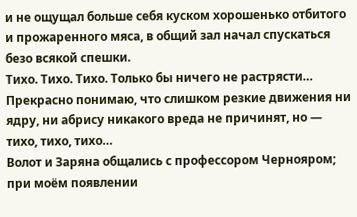и не ощущал больше себя куском хорошенько отбитого и прожаренного мяса, в общий зал начал спускаться безо всякой спешки.
Тихо. Тихо. Тихо. Только бы ничего не растрясти…
Прекрасно понимаю, что слишком резкие движения ни ядру, ни абрису никакого вреда не причинят, но — тихо, тихо, тихо…
Волот и Заряна общались с профессором Чернояром; при моём появлении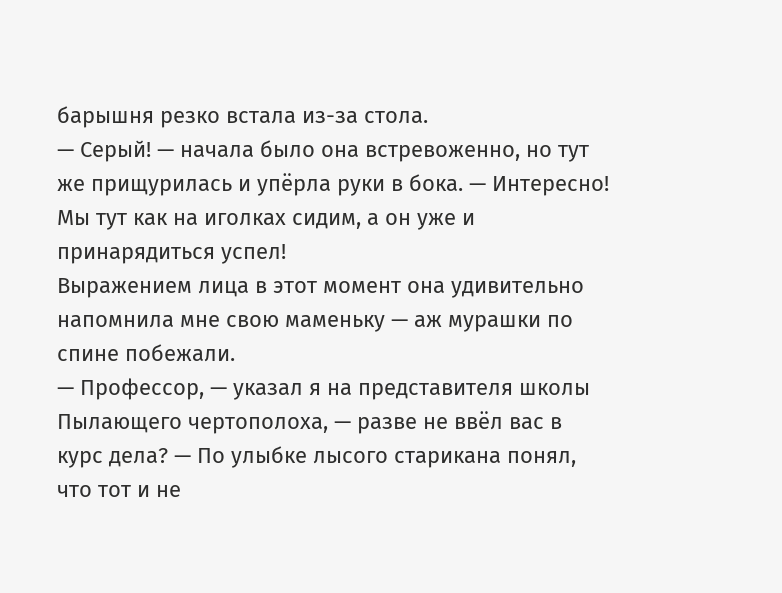барышня резко встала из-за стола.
— Серый! — начала было она встревоженно, но тут же прищурилась и упёрла руки в бока. — Интересно! Мы тут как на иголках сидим, а он уже и принарядиться успел!
Выражением лица в этот момент она удивительно напомнила мне свою маменьку — аж мурашки по спине побежали.
— Профессор, — указал я на представителя школы Пылающего чертополоха, — разве не ввёл вас в курс дела? — По улыбке лысого старикана понял, что тот и не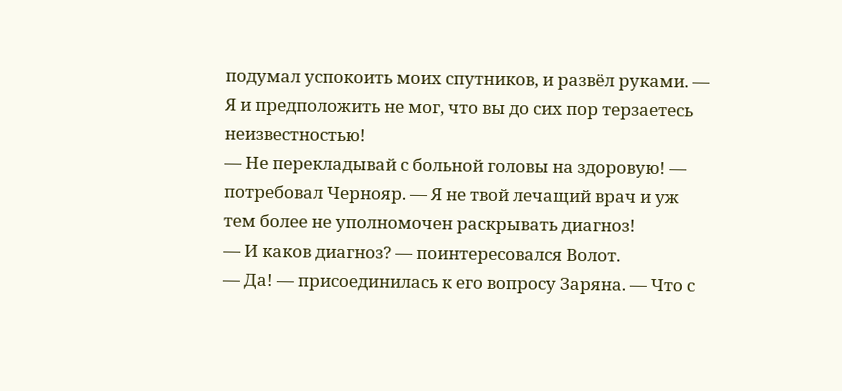подумал успокоить моих спутников, и развёл руками. — Я и предположить не мог, что вы до сих пор терзаетесь неизвестностью!
— Не перекладывай с больной головы на здоровую! — потребовал Чернояр. — Я не твой лечащий врач и уж тем более не уполномочен раскрывать диагноз!
— И каков диагноз? — поинтересовался Волот.
— Да! — присоединилась к его вопросу Заряна. — Что с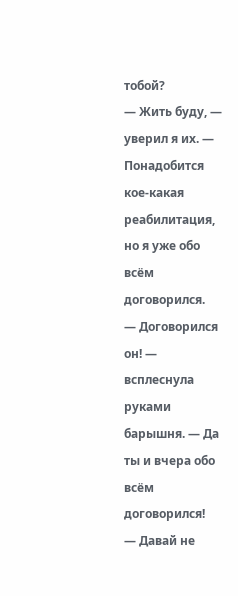тобой?
— Жить буду, — уверил я их. — Понадобится кое-какая реабилитация, но я уже обо всём договорился.
— Договорился он! — всплеснула руками барышня. — Да ты и вчера обо всём договорился!
— Давай не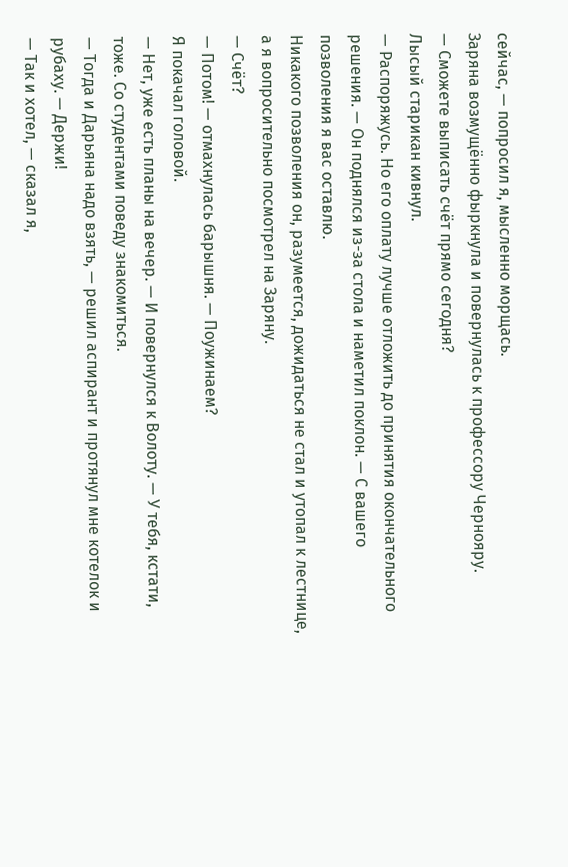сейчас, — попросил я, мысленно морщась.
Заряна возмущённо фыркнула и повернулась к профессору Чернояру.
— Сможете выписать счёт прямо сегодня?
Лысый старикан кивнул.
— Распоряжусь. Но его оплату лучше отложить до принятия окончательного решения. — Он поднялся из-за стола и наметил поклон. — С вашего позволения я вас оставлю.
Никакого позволения он, разумеется, дожидаться не стал и утопал к лестнице, а я вопросительно посмотрел на Заряну.
— Счёт?
— Потом! — отмахнулась барышня. — Поужинаем?
Я покачал головой.
— Нет, уже есть планы на вечер. — И повернулся к Волоту. — У тебя, кстати, тоже. Со студентами поведу знакомиться.
— Тогда и Дарьяна надо взять, — решил аспирант и протянул мне котелок и рубаху. — Держи!
— Так и хотел, — сказал я,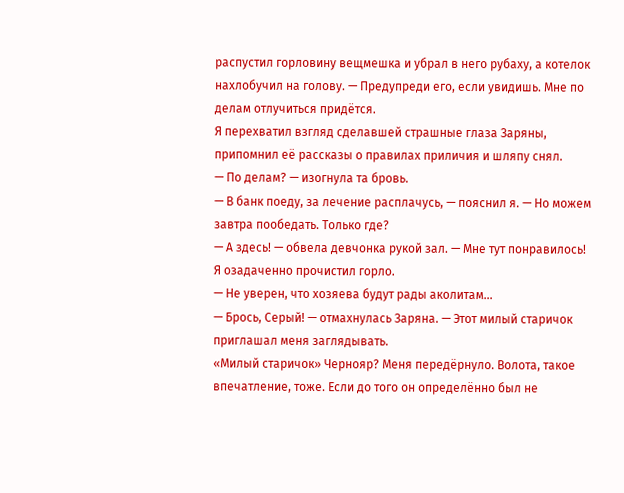распустил горловину вещмешка и убрал в него рубаху, а котелок нахлобучил на голову. — Предупреди его, если увидишь. Мне по делам отлучиться придётся.
Я перехватил взгляд сделавшей страшные глаза Заряны, припомнил её рассказы о правилах приличия и шляпу снял.
— По делам? — изогнула та бровь.
— В банк поеду, за лечение расплачусь, — пояснил я. — Но можем завтра пообедать. Только где?
— А здесь! — обвела девчонка рукой зал. — Мне тут понравилось!
Я озадаченно прочистил горло.
— Не уверен, что хозяева будут рады аколитам…
— Брось, Серый! — отмахнулась Заряна. — Этот милый старичок приглашал меня заглядывать.
«Милый старичок» Чернояр? Меня передёрнуло. Волота, такое впечатление, тоже. Если до того он определённо был не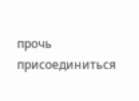прочь присоединиться